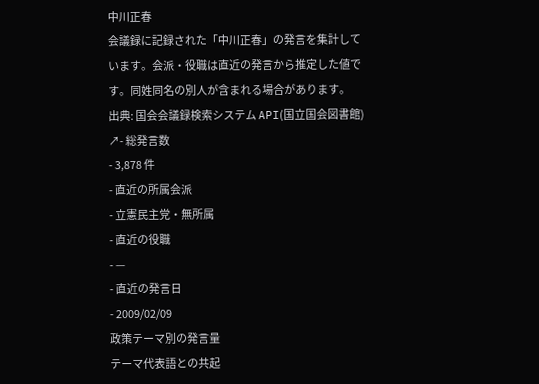中川正春
会議録に記録された「中川正春」の発言を集計しています。会派・役職は直近の発言から推定した値です。同姓同名の別人が含まれる場合があります。
出典: 国会会議録検索システム API(国立国会図書館) ↗- 総発言数
- 3,878 件
- 直近の所属会派
- 立憲民主党・無所属
- 直近の役職
- —
- 直近の発言日
- 2009/02/09
政策テーマ別の発言量
テーマ代表語との共起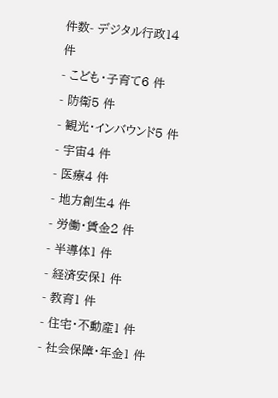件数- デジタル行政14 件
- こども・子育て6 件
- 防衛5 件
- 観光・インバウンド5 件
- 宇宙4 件
- 医療4 件
- 地方創生4 件
- 労働・賃金2 件
- 半導体1 件
- 経済安保1 件
- 教育1 件
- 住宅・不動産1 件
- 社会保障・年金1 件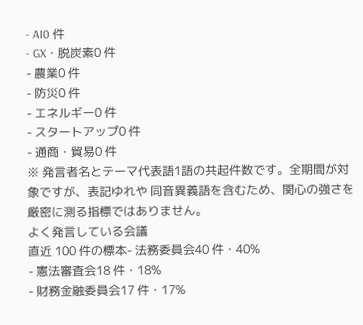- AI0 件
- GX・脱炭素0 件
- 農業0 件
- 防災0 件
- エネルギー0 件
- スタートアップ0 件
- 通商・貿易0 件
※ 発言者名とテーマ代表語1語の共起件数です。全期間が対象ですが、表記ゆれや 同音異義語を含むため、関心の強さを厳密に測る指標ではありません。
よく発言している会議
直近 100 件の標本- 法務委員会40 件・40%
- 憲法審査会18 件・18%
- 財務金融委員会17 件・17%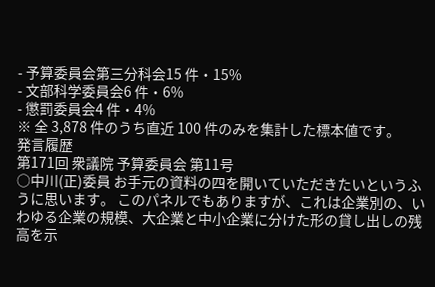- 予算委員会第三分科会15 件・15%
- 文部科学委員会6 件・6%
- 懲罰委員会4 件・4%
※ 全 3,878 件のうち直近 100 件のみを集計した標本値です。
発言履歴
第171回 衆議院 予算委員会 第11号
○中川(正)委員 お手元の資料の四を開いていただきたいというふうに思います。 このパネルでもありますが、これは企業別の、いわゆる企業の規模、大企業と中小企業に分けた形の貸し出しの残高を示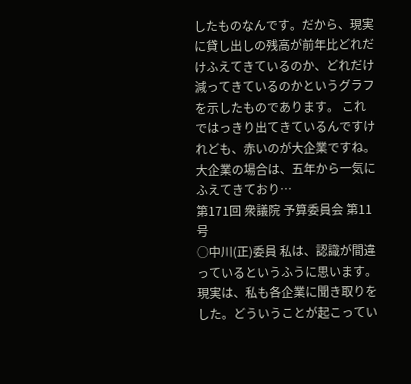したものなんです。だから、現実に貸し出しの残高が前年比どれだけふえてきているのか、どれだけ減ってきているのかというグラフを示したものであります。 これではっきり出てきているんですけれども、赤いのが大企業ですね。大企業の場合は、五年から一気にふえてきており…
第171回 衆議院 予算委員会 第11号
○中川(正)委員 私は、認識が間違っているというふうに思います。 現実は、私も各企業に聞き取りをした。どういうことが起こってい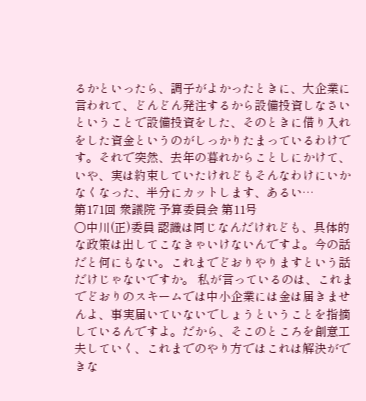るかといったら、調子がよかったときに、大企業に言われて、どんどん発注するから設備投資しなさいということで設備投資をした、そのときに借り入れをした資金というのがしっかりたまっているわけです。それで突然、去年の暮れからことしにかけて、いや、実は約束していたけれどもそんなわけにいかなくなった、半分にカットします、あるい…
第171回 衆議院 予算委員会 第11号
○中川(正)委員 認識は同じなんだけれども、具体的な政策は出してこなきゃいけないんですよ。今の話だと何にもない。これまでどおりやりますという話だけじゃないですか。 私が言っているのは、これまでどおりのスキームでは中小企業には金は届きませんよ、事実届いていないでしょうということを指摘しているんですよ。だから、そこのところを創意工夫していく、これまでのやり方ではこれは解決ができな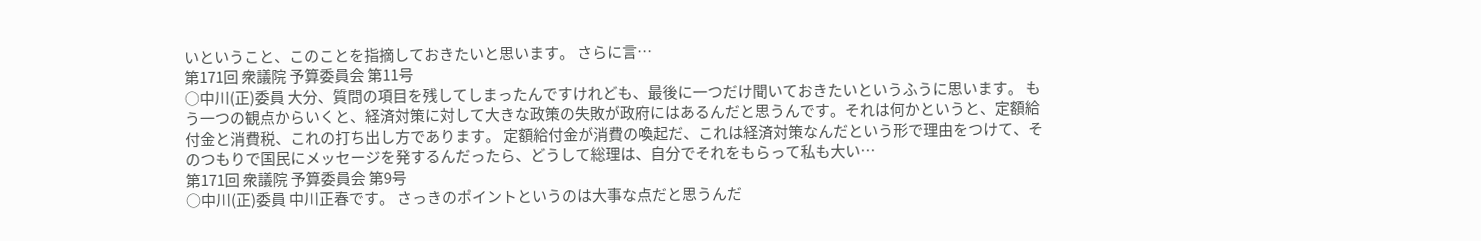いということ、このことを指摘しておきたいと思います。 さらに言…
第171回 衆議院 予算委員会 第11号
○中川(正)委員 大分、質問の項目を残してしまったんですけれども、最後に一つだけ聞いておきたいというふうに思います。 もう一つの観点からいくと、経済対策に対して大きな政策の失敗が政府にはあるんだと思うんです。それは何かというと、定額給付金と消費税、これの打ち出し方であります。 定額給付金が消費の喚起だ、これは経済対策なんだという形で理由をつけて、そのつもりで国民にメッセージを発するんだったら、どうして総理は、自分でそれをもらって私も大い…
第171回 衆議院 予算委員会 第9号
○中川(正)委員 中川正春です。 さっきのポイントというのは大事な点だと思うんだ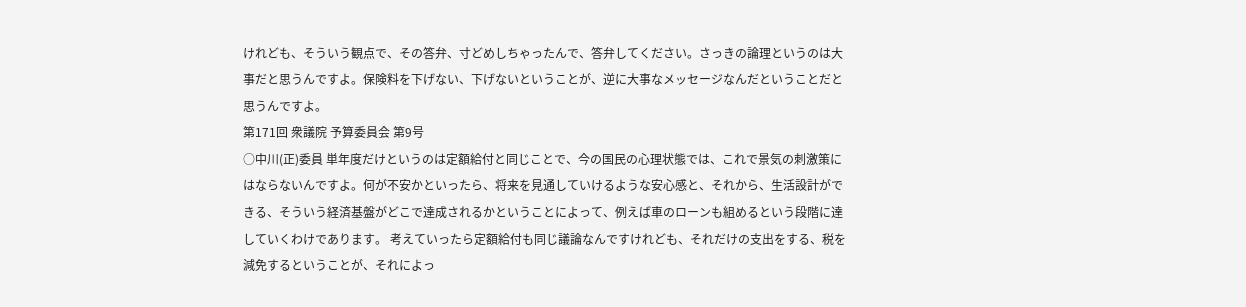けれども、そういう観点で、その答弁、寸どめしちゃったんで、答弁してください。さっきの論理というのは大事だと思うんですよ。保険料を下げない、下げないということが、逆に大事なメッセージなんだということだと思うんですよ。
第171回 衆議院 予算委員会 第9号
○中川(正)委員 単年度だけというのは定額給付と同じことで、今の国民の心理状態では、これで景気の刺激策にはならないんですよ。何が不安かといったら、将来を見通していけるような安心感と、それから、生活設計ができる、そういう経済基盤がどこで達成されるかということによって、例えば車のローンも組めるという段階に達していくわけであります。 考えていったら定額給付も同じ議論なんですけれども、それだけの支出をする、税を減免するということが、それによっ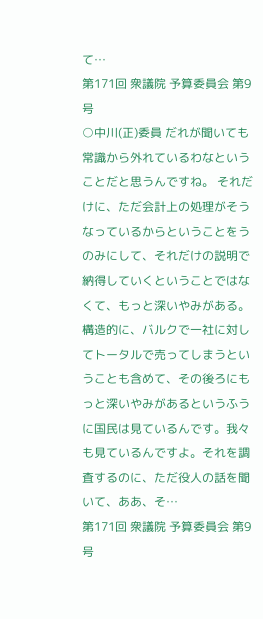て…
第171回 衆議院 予算委員会 第9号
○中川(正)委員 だれが聞いても常識から外れているわなということだと思うんですね。 それだけに、ただ会計上の処理がそうなっているからということをうのみにして、それだけの説明で納得していくということではなくて、もっと深いやみがある。構造的に、バルクで一社に対してトータルで売ってしまうということも含めて、その後ろにもっと深いやみがあるというふうに国民は見ているんです。我々も見ているんですよ。それを調査するのに、ただ役人の話を聞いて、ああ、そ…
第171回 衆議院 予算委員会 第9号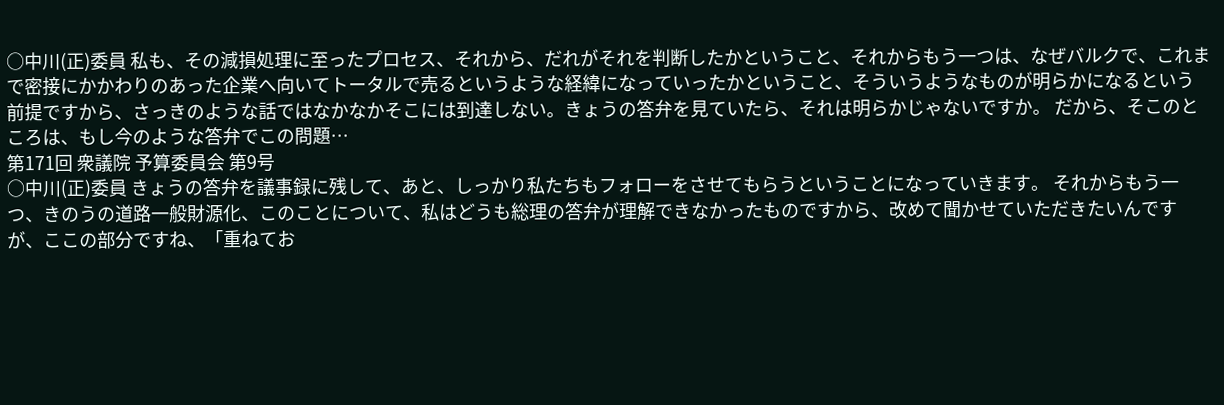○中川(正)委員 私も、その減損処理に至ったプロセス、それから、だれがそれを判断したかということ、それからもう一つは、なぜバルクで、これまで密接にかかわりのあった企業へ向いてトータルで売るというような経緯になっていったかということ、そういうようなものが明らかになるという前提ですから、さっきのような話ではなかなかそこには到達しない。きょうの答弁を見ていたら、それは明らかじゃないですか。 だから、そこのところは、もし今のような答弁でこの問題…
第171回 衆議院 予算委員会 第9号
○中川(正)委員 きょうの答弁を議事録に残して、あと、しっかり私たちもフォローをさせてもらうということになっていきます。 それからもう一つ、きのうの道路一般財源化、このことについて、私はどうも総理の答弁が理解できなかったものですから、改めて聞かせていただきたいんですが、ここの部分ですね、「重ねてお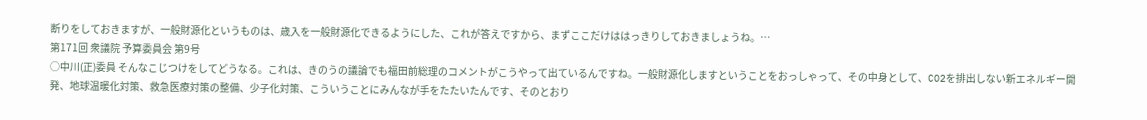断りをしておきますが、一般財源化というものは、歳入を一般財源化できるようにした、これが答えですから、まずここだけははっきりしておきましょうね。…
第171回 衆議院 予算委員会 第9号
○中川(正)委員 そんなこじつけをしてどうなる。これは、きのうの議論でも福田前総理のコメントがこうやって出ているんですね。一般財源化しますということをおっしゃって、その中身として、CO2を排出しない新エネルギー開発、地球温暖化対策、救急医療対策の整備、少子化対策、こういうことにみんなが手をたたいたんです、そのとおり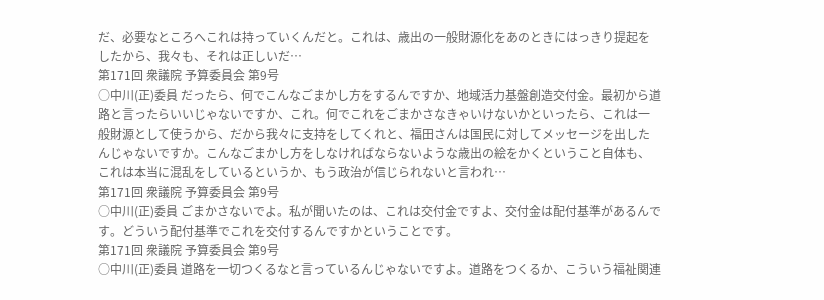だ、必要なところへこれは持っていくんだと。これは、歳出の一般財源化をあのときにはっきり提起をしたから、我々も、それは正しいだ…
第171回 衆議院 予算委員会 第9号
○中川(正)委員 だったら、何でこんなごまかし方をするんですか、地域活力基盤創造交付金。最初から道路と言ったらいいじゃないですか、これ。何でこれをごまかさなきゃいけないかといったら、これは一般財源として使うから、だから我々に支持をしてくれと、福田さんは国民に対してメッセージを出したんじゃないですか。こんなごまかし方をしなければならないような歳出の絵をかくということ自体も、これは本当に混乱をしているというか、もう政治が信じられないと言われ…
第171回 衆議院 予算委員会 第9号
○中川(正)委員 ごまかさないでよ。私が聞いたのは、これは交付金ですよ、交付金は配付基準があるんです。どういう配付基準でこれを交付するんですかということです。
第171回 衆議院 予算委員会 第9号
○中川(正)委員 道路を一切つくるなと言っているんじゃないですよ。道路をつくるか、こういう福祉関連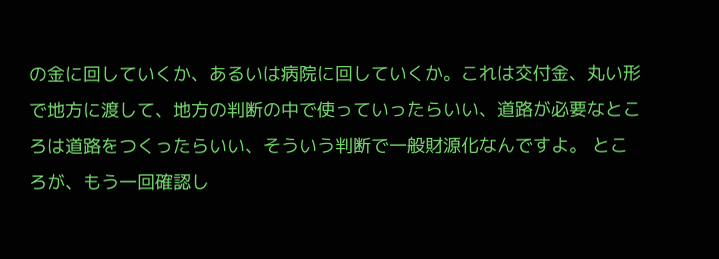の金に回していくか、あるいは病院に回していくか。これは交付金、丸い形で地方に渡して、地方の判断の中で使っていったらいい、道路が必要なところは道路をつくったらいい、そういう判断で一般財源化なんですよ。 ところが、もう一回確認し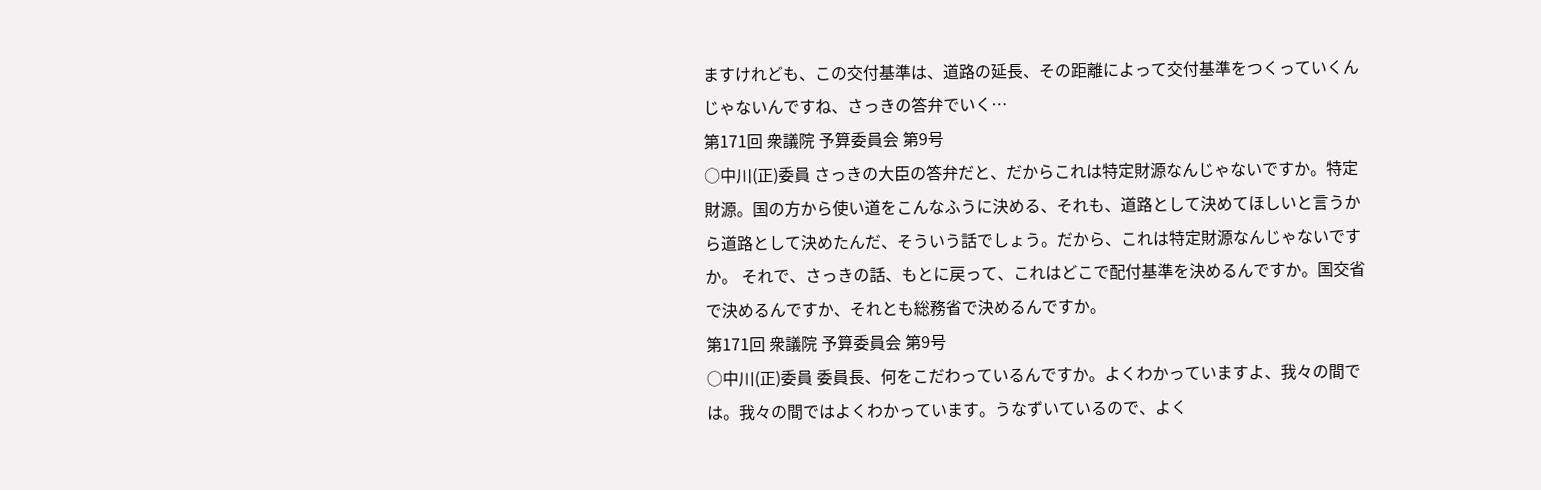ますけれども、この交付基準は、道路の延長、その距離によって交付基準をつくっていくんじゃないんですね、さっきの答弁でいく…
第171回 衆議院 予算委員会 第9号
○中川(正)委員 さっきの大臣の答弁だと、だからこれは特定財源なんじゃないですか。特定財源。国の方から使い道をこんなふうに決める、それも、道路として決めてほしいと言うから道路として決めたんだ、そういう話でしょう。だから、これは特定財源なんじゃないですか。 それで、さっきの話、もとに戻って、これはどこで配付基準を決めるんですか。国交省で決めるんですか、それとも総務省で決めるんですか。
第171回 衆議院 予算委員会 第9号
○中川(正)委員 委員長、何をこだわっているんですか。よくわかっていますよ、我々の間では。我々の間ではよくわかっています。うなずいているので、よく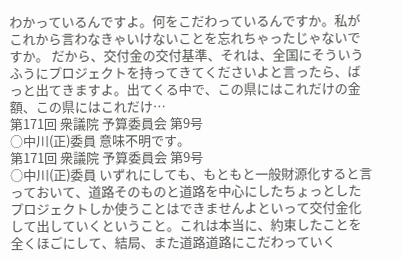わかっているんですよ。何をこだわっているんですか。私がこれから言わなきゃいけないことを忘れちゃったじゃないですか。 だから、交付金の交付基準、それは、全国にそういうふうにプロジェクトを持ってきてくださいよと言ったら、ばっと出てきますよ。出てくる中で、この県にはこれだけの金額、この県にはこれだけ…
第171回 衆議院 予算委員会 第9号
○中川(正)委員 意味不明です。
第171回 衆議院 予算委員会 第9号
○中川(正)委員 いずれにしても、もともと一般財源化すると言っておいて、道路そのものと道路を中心にしたちょっとしたプロジェクトしか使うことはできませんよといって交付金化して出していくということ。これは本当に、約束したことを全くほごにして、結局、また道路道路にこだわっていく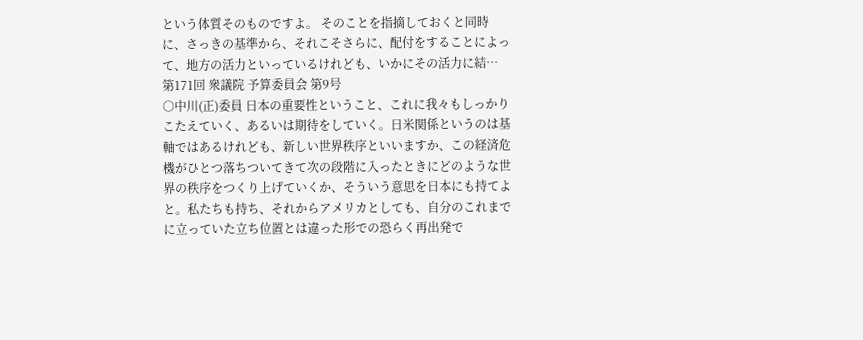という体質そのものですよ。 そのことを指摘しておくと同時に、さっきの基準から、それこそさらに、配付をすることによって、地方の活力といっているけれども、いかにその活力に結…
第171回 衆議院 予算委員会 第9号
○中川(正)委員 日本の重要性ということ、これに我々もしっかりこたえていく、あるいは期待をしていく。日米関係というのは基軸ではあるけれども、新しい世界秩序といいますか、この経済危機がひとつ落ちついてきて次の段階に入ったときにどのような世界の秩序をつくり上げていくか、そういう意思を日本にも持てよと。私たちも持ち、それからアメリカとしても、自分のこれまでに立っていた立ち位置とは違った形での恐らく再出発で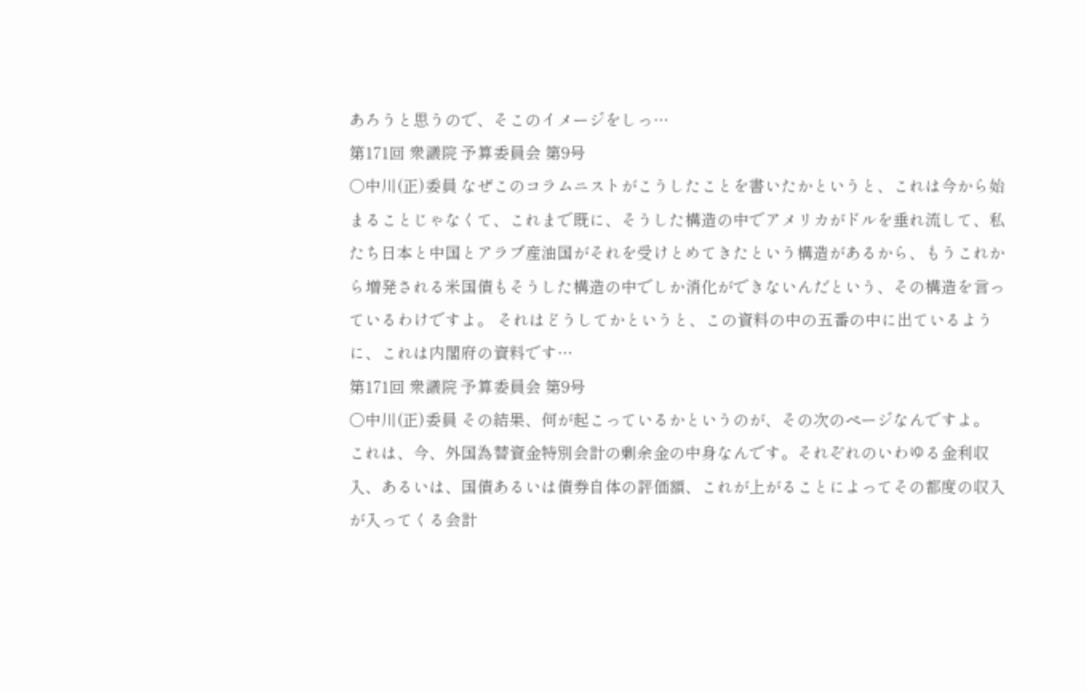あろうと思うので、そこのイメージをしっ…
第171回 衆議院 予算委員会 第9号
○中川(正)委員 なぜこのコラムニストがこうしたことを書いたかというと、これは今から始まることじゃなくて、これまで既に、そうした構造の中でアメリカがドルを垂れ流して、私たち日本と中国とアラブ産油国がそれを受けとめてきたという構造があるから、もうこれから増発される米国債もそうした構造の中でしか消化ができないんだという、その構造を言っているわけですよ。 それはどうしてかというと、この資料の中の五番の中に出ているように、これは内閣府の資料です…
第171回 衆議院 予算委員会 第9号
○中川(正)委員 その結果、何が起こっているかというのが、その次のページなんですよ。 これは、今、外国為替資金特別会計の剰余金の中身なんです。それぞれのいわゆる金利収入、あるいは、国債あるいは債券自体の評価額、これが上がることによってその都度の収入が入ってくる会計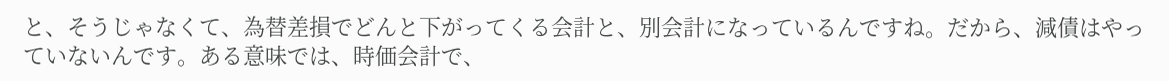と、そうじゃなくて、為替差損でどんと下がってくる会計と、別会計になっているんですね。だから、減債はやっていないんです。ある意味では、時価会計で、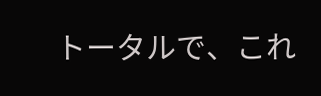トータルで、これ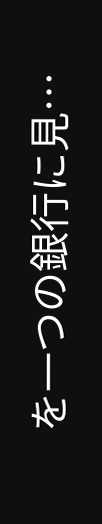を一つの銀行に見…